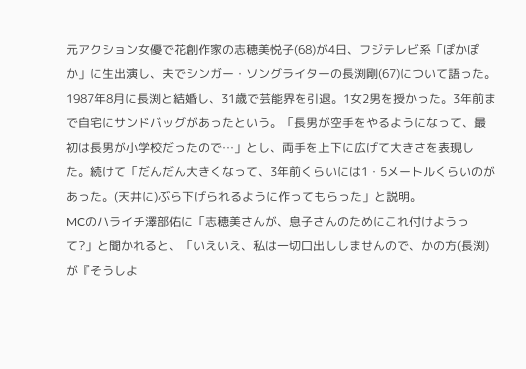元アクション女優で花創作家の志穂美悦子(68)が4日、フジテレビ系「ぽかぽか」に生出演し、夫でシンガー・ソングライターの長渕剛(67)について語った。
1987年8月に長渕と結婚し、31歳で芸能界を引退。1女2男を授かった。3年前まで自宅にサンドバッグがあったという。「長男が空手をやるようになって、最初は長男が小学校だったので…」とし、両手を上下に広げて大きさを表現した。続けて「だんだん大きくなって、3年前くらいには1・5メートルくらいのがあった。(天井に)ぶら下げられるように作ってもらった」と説明。
MCのハライチ澤部佑に「志穂美さんが、息子さんのためにこれ付けようって?」と聞かれると、「いえいえ、私は一切口出ししませんので、かの方(長渕)が『そうしよ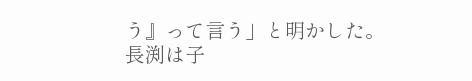う』って言う」と明かした。
長渕は子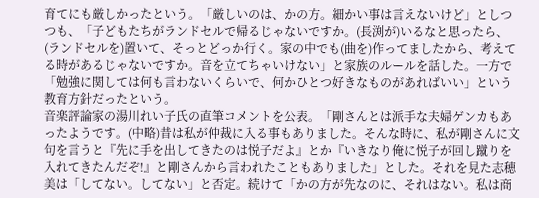育てにも厳しかったという。「厳しいのは、かの方。細かい事は言えないけど」としつつも、「子どもたちがランドセルで帰るじゃないですか。(長渕が)いるなと思ったら、(ランドセルを)置いて、そっとどっか行く。家の中でも(曲を)作ってましたから、考えてる時があるじゃないですか。音を立てちゃいけない」と家族のルールを話した。一方で「勉強に関しては何も言わないくらいで、何かひとつ好きなものがあればいい」という教育方針だったという。
音楽評論家の湯川れい子氏の直筆コメントを公表。「剛さんとは派手な夫婦ゲンカもあったようです。(中略)昔は私が仲裁に入る事もありました。そんな時に、私が剛さんに文句を言うと『先に手を出してきたのは悦子だよ』とか『いきなり俺に悦子が回し蹴りを入れてきたんだぞ!』と剛さんから言われたこともありました」とした。それを見た志穂美は「してない。してない」と否定。続けて「かの方が先なのに、それはない。私は商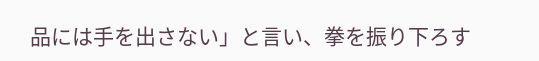品には手を出さない」と言い、拳を振り下ろす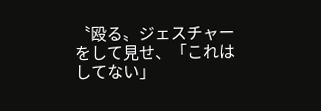〝殴る〟ジェスチャーをして見せ、「これはしてない」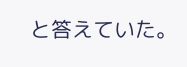と答えていた。